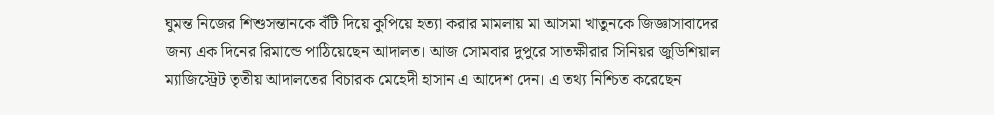ঘুমন্ত নিজের শিশুসন্তানকে বঁটি দিয়ে কুপিয়ে হত্যা করার মামলায় মা আসমা খাতুনকে জিজ্ঞাসাবাদের জন্য এক দিনের রিমান্ডে পাঠিয়েছেন আদালত। আজ সোমবার দুপুরে সাতক্ষীরার সিনিয়র জুডিশিয়াল ম্যাজিস্ট্রেট তৃতীয় আদালতের বিচারক মেহেদী হাসান এ আদেশ দেন। এ তথ্য নিশ্চিত করেছেন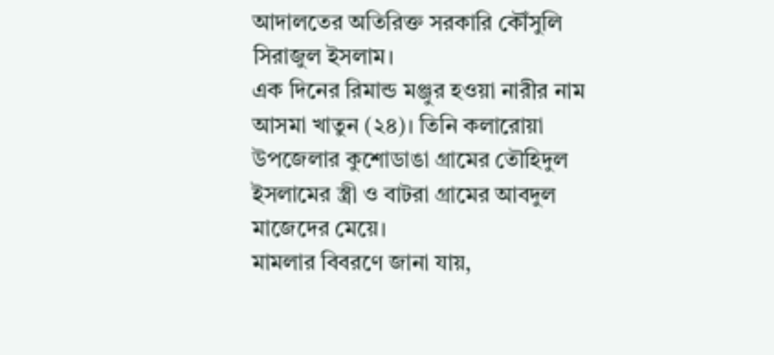আদালতের অতিরিক্ত সরকারি কৌঁসুলি সিরাজুল ইসলাম।
এক দিনের রিমান্ড মঞ্জুর হওয়া নারীর নাম আসমা খাতুন (২৪)। তিনি কলারোয়া উপজেলার কুশোডাঙা গ্রামের তৌহিদুল ইসলামের স্ত্রী ও বাটরা গ্রামের আবদুল মাজেদের মেয়ে।
মামলার বিবরণে জানা যায়,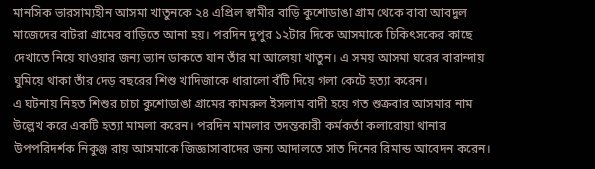মানসিক ভারসাম্যহীন আসমা খাতুনকে ২৪ এপ্রিল স্বামীর বাড়ি কুশোডাঙা গ্রাম থেকে বাবা আবদুল মাজেদের বাটরা গ্রামের বাড়িতে আনা হয়। পরদিন দুপুর ১২টার দিকে আসমাকে চিকিৎসকের কাছে দেখাতে নিয়ে যাওয়ার জন্য ভ্যান ডাকতে যান তাঁর মা আলেয়া খাতুন। এ সময় আসমা ঘরের বারান্দায় ঘুমিয়ে থাকা তাঁর দেড় বছরের শিশু খাদিজাকে ধারালো বঁটি দিয়ে গলা কেটে হত্যা করেন।
এ ঘটনায় নিহত শিশুর চাচা কুশোডাঙা গ্রামের কামরুল ইসলাম বাদী হয়ে গত শুক্রবার আসমার নাম উল্লেখ করে একটি হত্যা মামলা করেন। পরদিন মামলার তদন্তকারী কর্মকর্তা কলারোয়া থানার উপপরিদর্শক নিকুঞ্জ রায় আসমাকে জিজ্ঞাসাবাদের জন্য আদালতে সাত দিনের রিমান্ড আবেদন করেন।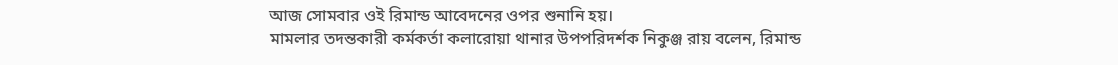আজ সোমবার ওই রিমান্ড আবেদনের ওপর শুনানি হয়।
মামলার তদন্তকারী কর্মকর্তা কলারোয়া থানার উপপরিদর্শক নিকুঞ্জ রায় বলেন, রিমান্ড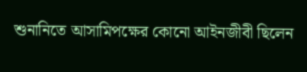শুনানিতে আসামিপক্ষের কোনো আইনজীবী ছিলেন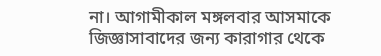না। আগামীকাল মঙ্গলবার আসমাকে জিজ্ঞাসাবাদের জন্য কারাগার থেকে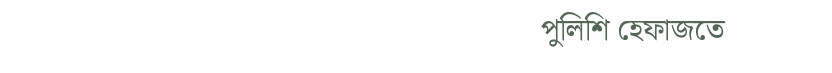পুলিশি হেফাজতে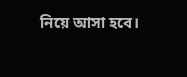নিয়ে আসা হবে।